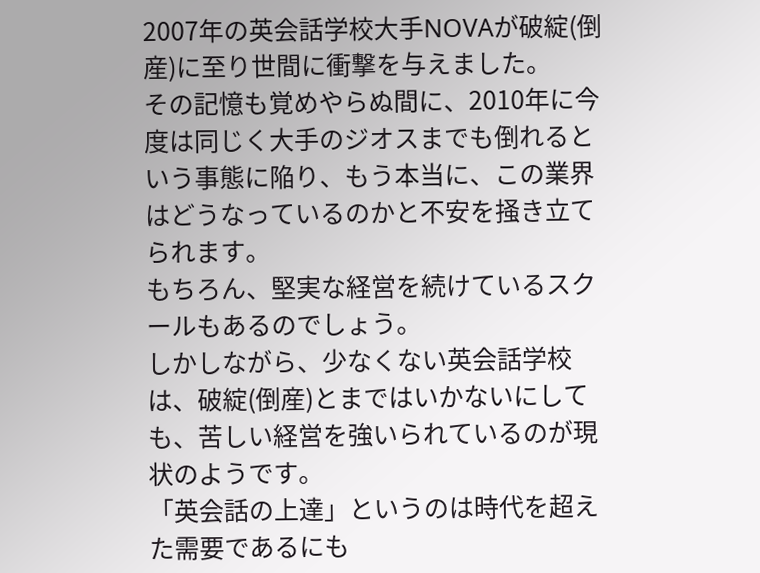2007年の英会話学校大手NOVAが破綻(倒産)に至り世間に衝撃を与えました。
その記憶も覚めやらぬ間に、2010年に今度は同じく大手のジオスまでも倒れるという事態に陥り、もう本当に、この業界はどうなっているのかと不安を掻き立てられます。
もちろん、堅実な経営を続けているスクールもあるのでしょう。
しかしながら、少なくない英会話学校は、破綻(倒産)とまではいかないにしても、苦しい経営を強いられているのが現状のようです。
「英会話の上達」というのは時代を超えた需要であるにも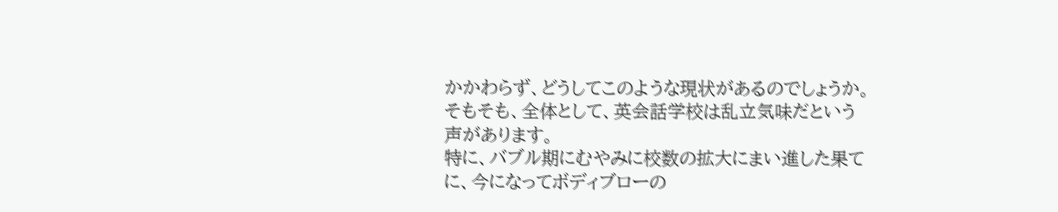かかわらず、どうしてこのような現状があるのでしょうか。
そもそも、全体として、英会話学校は乱立気味だという声があります。
特に、バブル期にむやみに校数の拡大にまい進した果てに、今になってボディブローの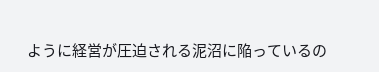ように経営が圧迫される泥沼に陥っているの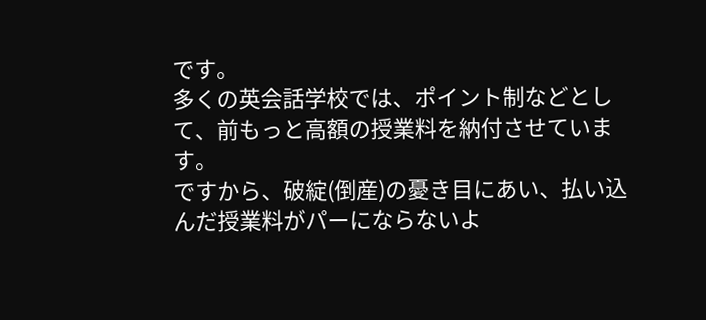です。
多くの英会話学校では、ポイント制などとして、前もっと高額の授業料を納付させています。
ですから、破綻(倒産)の憂き目にあい、払い込んだ授業料がパーにならないよ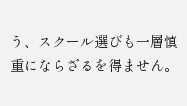う、スクール選びも一層慎重にならざるを得ません。